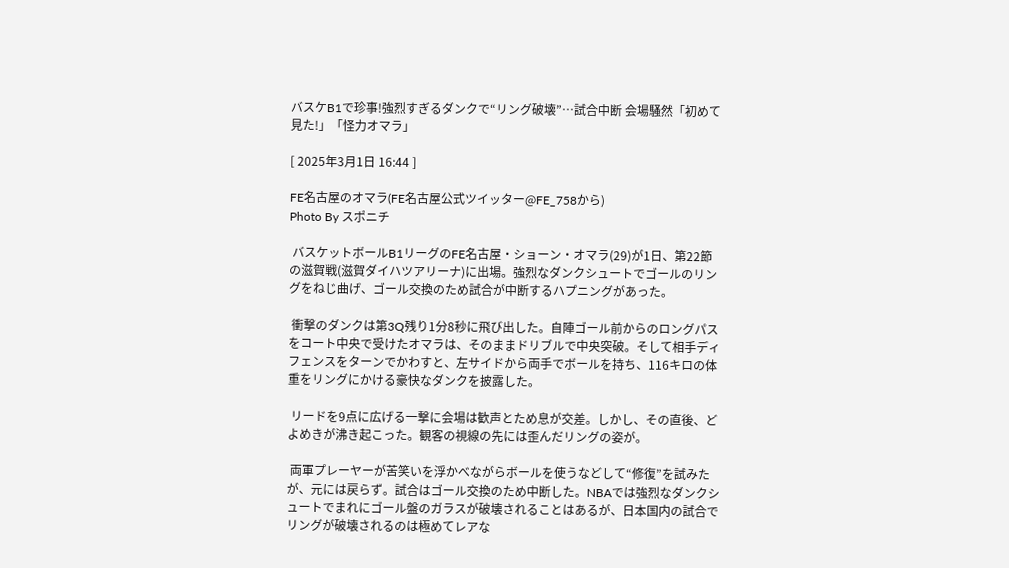バスケB1で珍事!強烈すぎるダンクで“リング破壊”…試合中断 会場騒然「初めて見た!」「怪力オマラ」

[ 2025年3月1日 16:44 ]

FE名古屋のオマラ(FE名古屋公式ツイッター@FE_758から)
Photo By スポニチ

 バスケットボールB1リーグのFE名古屋・ショーン・オマラ(29)が1日、第22節の滋賀戦(滋賀ダイハツアリーナ)に出場。強烈なダンクシュートでゴールのリングをねじ曲げ、ゴール交換のため試合が中断するハプニングがあった。

 衝撃のダンクは第3Q残り1分8秒に飛び出した。自陣ゴール前からのロングパスをコート中央で受けたオマラは、そのままドリブルで中央突破。そして相手ディフェンスをターンでかわすと、左サイドから両手でボールを持ち、116キロの体重をリングにかける豪快なダンクを披露した。

 リードを9点に広げる一撃に会場は歓声とため息が交差。しかし、その直後、どよめきが沸き起こった。観客の視線の先には歪んだリングの姿が。

 両軍プレーヤーが苦笑いを浮かべながらボールを使うなどして“修復”を試みたが、元には戻らず。試合はゴール交換のため中断した。NBAでは強烈なダンクシュートでまれにゴール盤のガラスが破壊されることはあるが、日本国内の試合でリングが破壊されるのは極めてレアな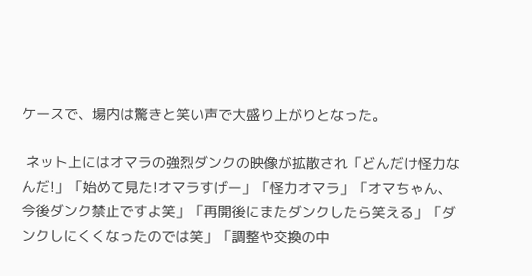ケースで、場内は驚きと笑い声で大盛り上がりとなった。

 ネット上にはオマラの強烈ダンクの映像が拡散され「どんだけ怪力なんだ!」「始めて見た!オマラすげー」「怪力オマラ」「オマちゃん、今後ダンク禁止ですよ笑」「再開後にまたダンクしたら笑える」「ダンクしにくくなったのでは笑」「調整や交換の中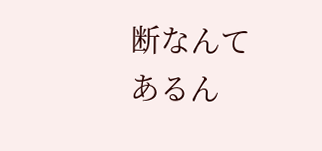断なんてあるん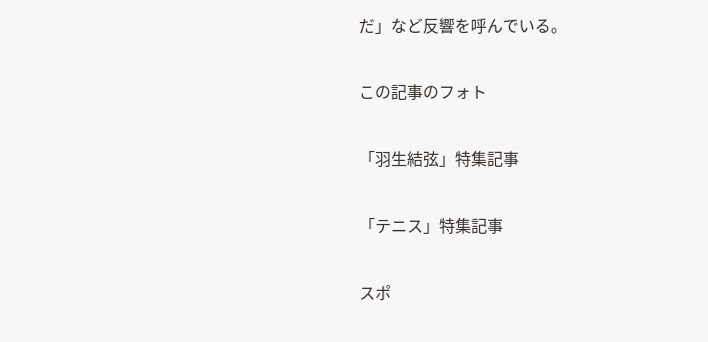だ」など反響を呼んでいる。

この記事のフォト

「羽生結弦」特集記事

「テニス」特集記事

スポ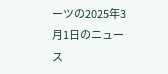ーツの2025年3月1日のニュース